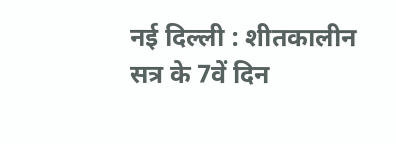नई दिल्ली : शीतकालीन सत्र के 7वें दिन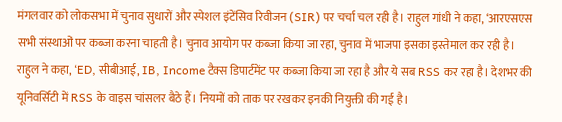मंगलवार को लोकसभा में चुनाव सुधारों और स्पेशल इंटेंसिव रिवीजन (SIR) पर चर्चा चल रही है। राहुल गांधी ने कहा, ‘आरएसएस सभी संस्थाओं पर कब्जा करना चाहती है। चुनाव आयोग पर कब्जा किया जा रहा, चुनाव में भाजपा इसका इस्तेमाल कर रही है।
राहुल ने कहा, ‘ED, सीबीआई, IB, Income टैक्स डिपार्टमेंट पर कब्जा किया जा रहा है और ये सब RSS कर रहा है। देशभर की यूनिवर्सिटी में RSS के वाइस चांसलर बैठे हैं। नियमों को ताक पर रखकर इनकी नियुक्ती की गई है।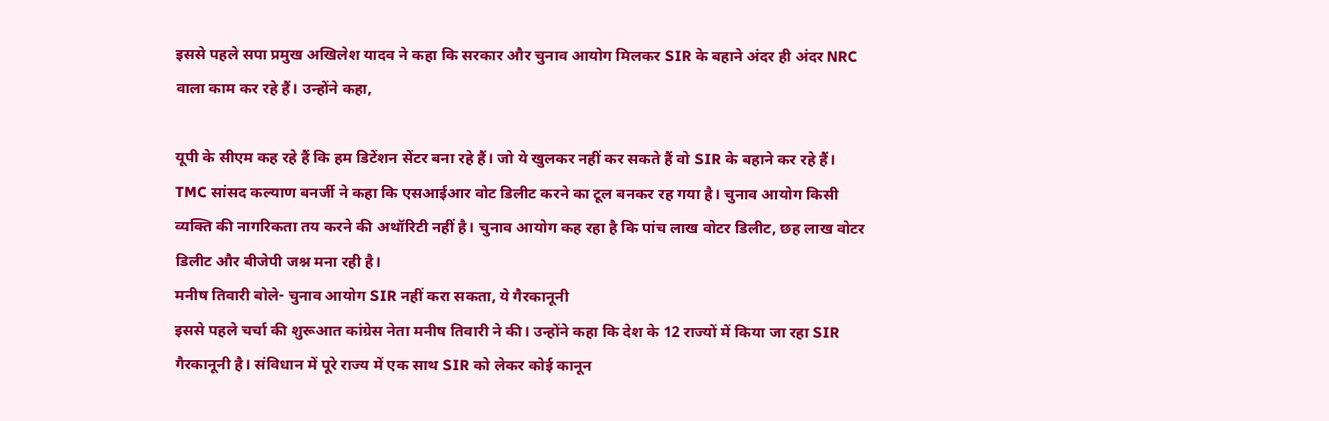इससे पहले सपा प्रमुख अखिलेश यादव ने कहा कि सरकार और चुनाव आयोग मिलकर SIR के बहाने अंदर ही अंदर NRC वाला काम कर रहे हैं। उन्होंने कहा,

यूपी के सीएम कह रहे हैं कि हम डिटेंशन सेंटर बना रहे हैं। जो ये खुलकर नहीं कर सकते हैं वो SIR के बहाने कर रहे हैं।
TMC सांसद कल्याण बनर्जी ने कहा कि एसआईआर वोट डिलीट करने का टूल बनकर रह गया है। चुनाव आयोग किसी व्यक्ति की नागरिकता तय करने की अथॉरिटी नहीं है। चुनाव आयोग कह रहा है कि पांच लाख वोटर डिलीट, छह लाख वोटर डिलीट और बीजेपी जश्न मना रही है।
मनीष तिवारी बोले- चुनाव आयोग SIR नहीं करा सकता, ये गैरकानूनी
इससे पहले चर्चा की शुरूआत कांग्रेस नेता मनीष तिवारी ने की। उन्होंने कहा कि देश के 12 राज्यों में किया जा रहा SIR गैरकानूनी है। संविधान में पूरे राज्य में एक साथ SIR को लेकर कोई कानून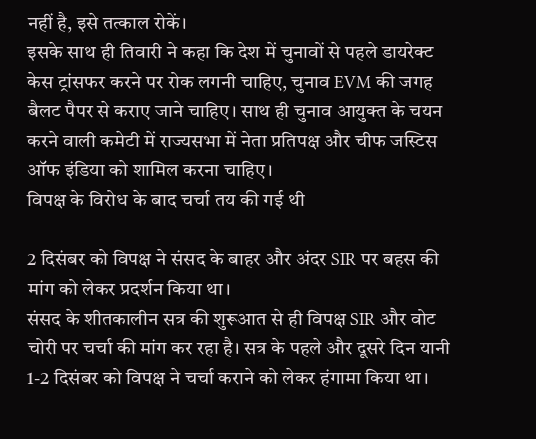नहीं है, इसे तत्काल रोकें।
इसके साथ ही तिवारी ने कहा कि देश में चुनावों से पहले डायरेक्ट केस ट्रांसफर करने पर रोक लगनी चाहिए, चुनाव EVM की जगह बैलट पैपर से कराए जाने चाहिए। साथ ही चुनाव आयुक्त के चयन करने वाली कमेटी में राज्यसभा में नेता प्रतिपक्ष और चीफ जस्टिस ऑफ इंडिया को शामिल करना चाहिए।
विपक्ष के विरोध के बाद चर्चा तय की गई थी

2 दिसंबर को विपक्ष ने संसद के बाहर और अंदर SIR पर बहस की मांग को लेकर प्रदर्शन किया था।
संसद के शीतकालीन सत्र की शुरूआत से ही विपक्ष SIR और वोट चोरी पर चर्चा की मांग कर रहा है। सत्र के पहले और दूसरे दिन यानी 1-2 दिसंबर को विपक्ष ने चर्चा कराने को लेकर हंगामा किया था।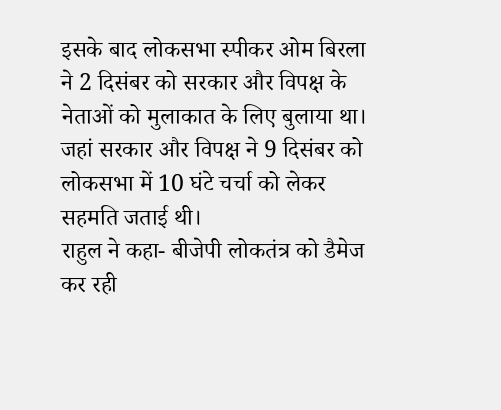इसके बाद लोकसभा स्पीकर ओम बिरला ने 2 दिसंबर को सरकार और विपक्ष के नेताओं को मुलाकात के लिए बुलाया था। जहां सरकार और विपक्ष ने 9 दिसंबर को लोकसभा में 10 घंटे चर्चा को लेकर सहमति जताई थी।
राहुल ने कहा- बीजेपी लोकतंत्र को डैमेज कर रही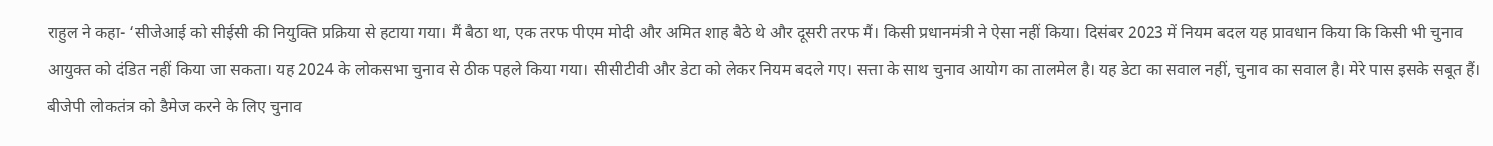राहुल ने कहा- ‘सीजेआई को सीईसी की नियुक्ति प्रक्रिया से हटाया गया। मैं बैठा था, एक तरफ पीएम मोदी और अमित शाह बैठे थे और दूसरी तरफ मैं। किसी प्रधानमंत्री ने ऐसा नहीं किया। दिसंबर 2023 में नियम बदल यह प्रावधान किया कि किसी भी चुनाव आयुक्त को दंडित नहीं किया जा सकता। यह 2024 के लोकसभा चुनाव से ठीक पहले किया गया। सीसीटीवी और डेटा को लेकर नियम बदले गए। सत्ता के साथ चुनाव आयोग का तालमेल है। यह डेटा का सवाल नहीं, चुनाव का सवाल है। मेरे पास इसके सबूत हैं। बीजेपी लोकतंत्र को डैमेज करने के लिए चुनाव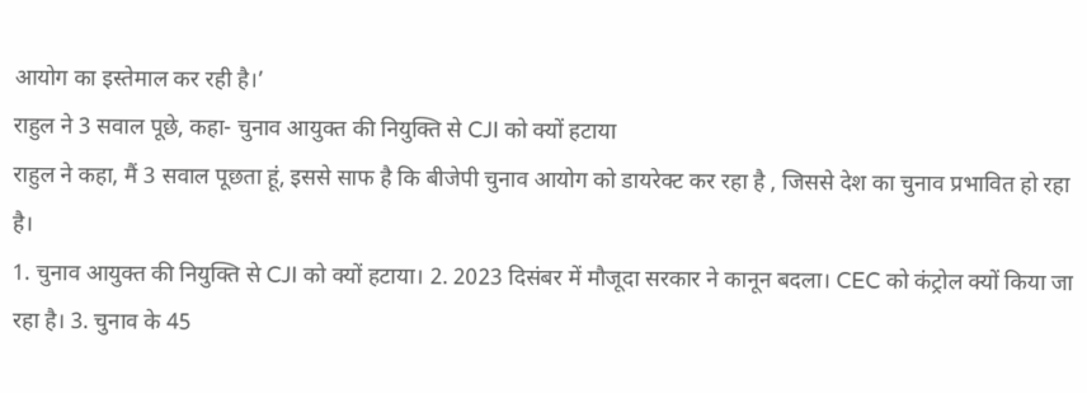आयोग का इस्तेमाल कर रही है।’
राहुल ने 3 सवाल पूछे, कहा- चुनाव आयुक्त की नियुक्ति से CJI को क्यों हटाया
राहुल ने कहा, मैं 3 सवाल पूछता हूं, इससे साफ है कि बीजेपी चुनाव आयोग को डायरेक्ट कर रहा है , जिससे देश का चुनाव प्रभावित हो रहा है।
1. चुनाव आयुक्त की नियुक्ति से CJI को क्यों हटाया। 2. 2023 दिसंबर में मौजूदा सरकार ने कानून बदला। CEC को कंट्रोल क्यों किया जा रहा है। 3. चुनाव के 45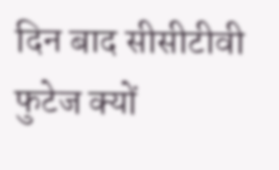दिन बाद सीसीटीवी फुटेज क्यों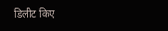डिलीट किए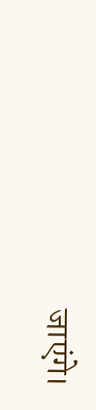जाएंगे।